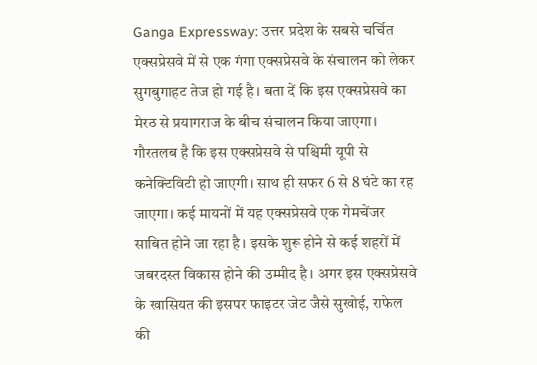Ganga Expressway: उत्तर प्रदेश के सबसे चर्चित एक्सप्रेसवे में से एक गंगा एक्सप्रेसवे के संचालन को लेकर सुगबुगाहट तेज हो गई है। बता दें कि इस एक्सप्रेसवे का मेरठ से प्रयागराज के बीच संचालन किया जाएगा। गौरतलब है कि इस एक्सप्रेसवे से पश्चिमी यूपी से कनेक्टिविटी हो जाएगी। साथ ही सफर 6 से 8 घंटे का रह जाएगा। कई मायनों में यह एक्सप्रेसवे एक गेमचेंजर साबित होने जा रहा है। इसके शुरू होने से कई शहरों में जबरदस्त विकास होने की उम्मीद है। अगर इस एक्सप्रेसवे के खासियत की इसपर फाइटर जेट जैसे सुखोई, राफेल की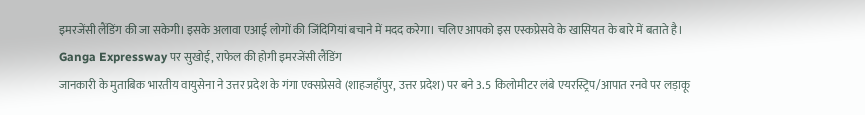इमरजेंसी लैंडिंग की जा सकेगी। इसके अलावा एआई लोगों की जिंदिगियां बचाने में मदद करेगा। चलिए आपको इस एस्कप्रेसवे के खासियत के बारे में बताते है।
Ganga Expressway पर सुखोई, राफेल की होगी इमरजेंसी लैंडिंग
जानकारी के मुताबिक भारतीय वायुसेना ने उत्तर प्रदेश के गंगा एक्सप्रेसवे (शाहजहाँपुर, उत्तर प्रदेश) पर बने 3.5 किलोमीटर लंबे एयरस्ट्रिप/आपात रनवे पर लड़ाकू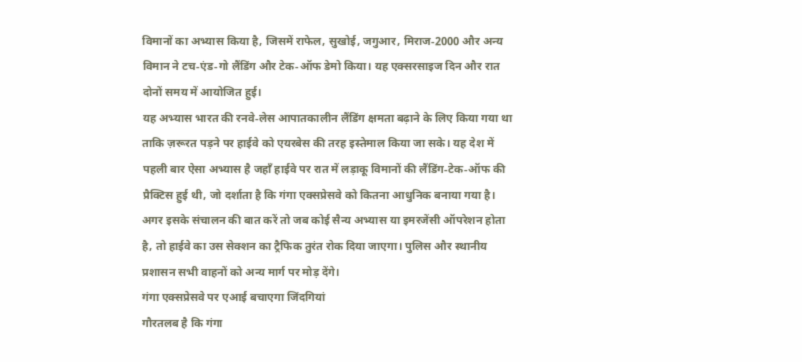विमानों का अभ्यास किया है, जिसमें राफेल, सुखोई, जगुआर, मिराज‑2000 और अन्य विमान ने टच‑एंड‑गो लैंडिंग और टेक‑ऑफ डेमो किया। यह एक्सरसाइज दिन और रात दोनों समय में आयोजित हुई।
यह अभ्यास भारत की रनवे‑लेस आपातकालीन लैंडिंग क्षमता बढ़ाने के लिए किया गया था ताकि ज़रूरत पड़ने पर हाईवे को एयरबेस की तरह इस्तेमाल किया जा सके। यह देश में पहली बार ऐसा अभ्यास है जहाँ हाईवे पर रात में लड़ाकू विमानों की लैंडिंग‑टेक‑ऑफ की प्रैक्टिस हुई थी, जो दर्शाता है कि गंगा एक्सप्रेसवे को कितना आधुनिक बनाया गया है।
अगर इसके संचालन की बात करें तो जब कोई सैन्य अभ्यास या इमरजेंसी ऑपरेशन होता है, तो हाईवे का उस सेक्शन का ट्रैफिक तुरंत रोक दिया जाएगा। पुलिस और स्थानीय प्रशासन सभी वाहनों को अन्य मार्ग पर मोड़ देंगे।
गंगा एक्सप्रेसवे पर एआई बचाएगा जिंदगियां
गौरतलब है कि गंगा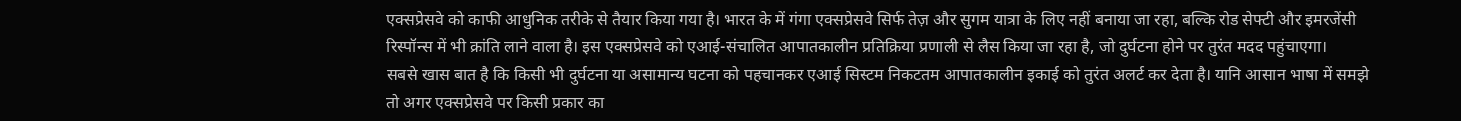एक्सप्रेसवे को काफी आधुनिक तरीके से तैयार किया गया है। भारत के में गंगा एक्सप्रेसवे सिर्फ तेज़ और सुगम यात्रा के लिए नहीं बनाया जा रहा, बल्कि रोड सेफ्टी और इमरजेंसी रिस्पॉन्स में भी क्रांति लाने वाला है। इस एक्सप्रेसवे को एआई-संचालित आपातकालीन प्रतिक्रिया प्रणाली से लैस किया जा रहा है, जो दुर्घटना होने पर तुरंत मदद पहुंचाएगा।
सबसे खास बात है कि किसी भी दुर्घटना या असामान्य घटना को पहचानकर एआई सिस्टम निकटतम आपातकालीन इकाई को तुरंत अलर्ट कर देता है। यानि आसान भाषा में समझे तो अगर एक्सप्रेसवे पर किसी प्रकार का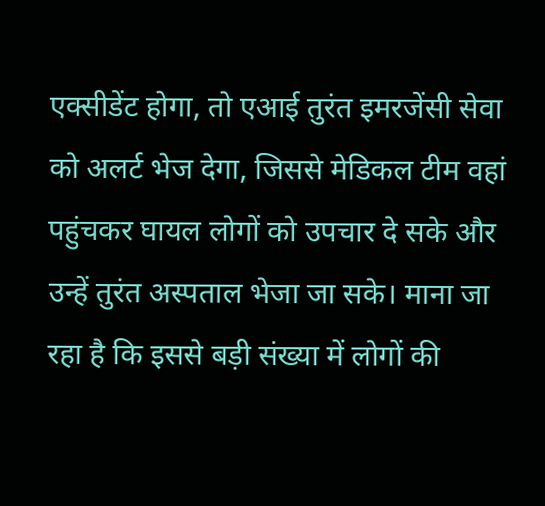एक्सीडेंट होगा, तो एआई तुरंत इमरजेंसी सेवा को अलर्ट भेज देगा, जिससे मेडिकल टीम वहां पहुंचकर घायल लोगों को उपचार दे सके और उन्हें तुरंत अस्पताल भेजा जा सके। माना जा रहा है कि इससे बड़ी संख्या में लोगों की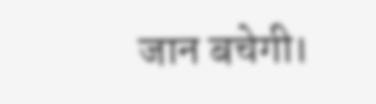जान बचेगी।